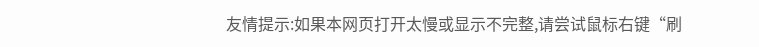友情提示:如果本网页打开太慢或显示不完整,请尝试鼠标右键“刷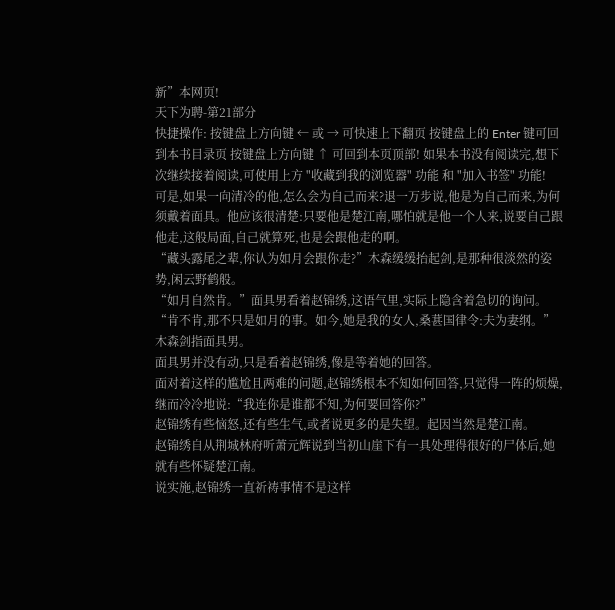新”本网页!
天下为聘-第21部分
快捷操作: 按键盘上方向键 ← 或 → 可快速上下翻页 按键盘上的 Enter 键可回到本书目录页 按键盘上方向键 ↑ 可回到本页顶部! 如果本书没有阅读完,想下次继续接着阅读,可使用上方 "收藏到我的浏览器" 功能 和 "加入书签" 功能!
可是,如果一向清冷的他,怎么会为自己而来?退一万步说,他是为自己而来,为何须戴着面具。他应该很清楚:只要他是楚江南,哪怕就是他一个人来,说要自己跟他走,这般局面,自己就算死,也是会跟他走的啊。
“藏头露尾之辈,你认为如月会跟你走?”木森缓缓抬起剑,是那种很淡然的姿势,闲云野鹤般。
“如月自然肯。”面具男看着赵锦绣,这语气里,实际上隐含着急切的询问。
“肯不肯,那不只是如月的事。如今,她是我的女人,桑葚国律令:夫为妻纲。”木森剑指面具男。
面具男并没有动,只是看着赵锦绣,像是等着她的回答。
面对着这样的尴尬且两难的问题,赵锦绣根本不知如何回答,只觉得一阵的烦燥,继而冷冷地说:“我连你是谁都不知,为何要回答你?”
赵锦绣有些恼怒,还有些生气,或者说更多的是失望。起因当然是楚江南。
赵锦绣自从荆城林府听萧元辉说到当初山崖下有一具处理得很好的尸体后,她就有些怀疑楚江南。
说实施,赵锦绣一直祈祷事情不是这样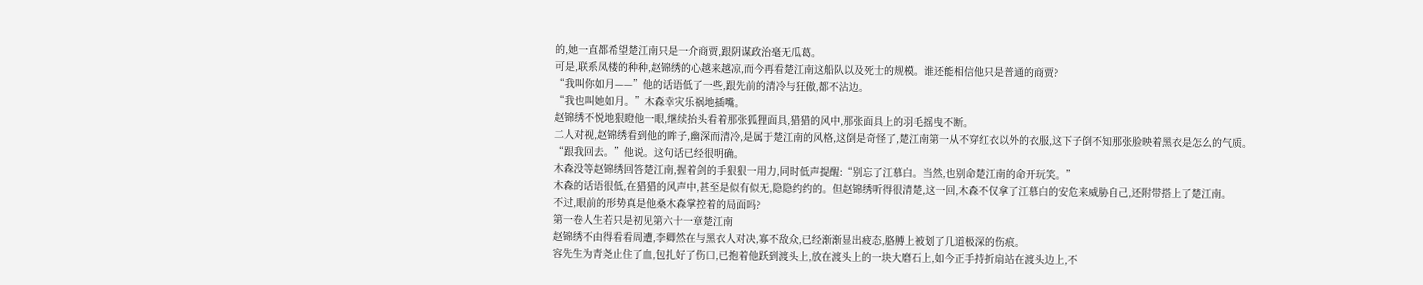的,她一直都希望楚江南只是一介商贾,跟阴谋政治毫无瓜葛。
可是,联系凤楼的种种,赵锦绣的心越来越凉,而今再看楚江南这船队以及死士的规模。谁还能相信他只是普通的商贾?
“我叫你如月——”他的话语低了一些,跟先前的清冷与狂傲,都不沾边。
“我也叫她如月。”木森幸灾乐祸地插嘴。
赵锦绣不悦地狠瞪他一眼,继续抬头看着那张狐狸面具,猎猎的风中,那张面具上的羽毛摇曳不断。
二人对视,赵锦绣看到他的眸子,幽深而清冷,是属于楚江南的风格,这倒是奇怪了,楚江南第一从不穿红衣以外的衣服,这下子倒不知那张脸映着黑衣是怎么的气质。
“跟我回去。”他说。这句话已经很明确。
木森没等赵锦绣回答楚江南,握着剑的手狠狠一用力,同时低声提醒:“别忘了江慕白。当然,也别命楚江南的命开玩笑。”
木森的话语很低,在猎猎的风声中,甚至是似有似无,隐隐约约的。但赵锦绣听得很清楚,这一回,木森不仅拿了江慕白的安危来威胁自己,还附带搭上了楚江南。
不过,眼前的形势真是他桑木森掌控着的局面吗?
第一卷人生若只是初见第六十一章楚江南
赵锦绣不由得看看周遭,李卿然在与黑衣人对决,寡不敌众,已经渐渐显出疲态,胳膊上被划了几道极深的伤痕。
容先生为青尧止住了血,包扎好了伤口,已抱着他跃到渡头上,放在渡头上的一块大磨石上,如今正手持折扇站在渡头边上,不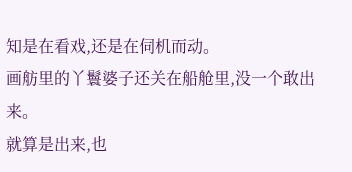知是在看戏,还是在伺机而动。
画舫里的丫鬟婆子还关在船舱里,没一个敢出来。
就算是出来,也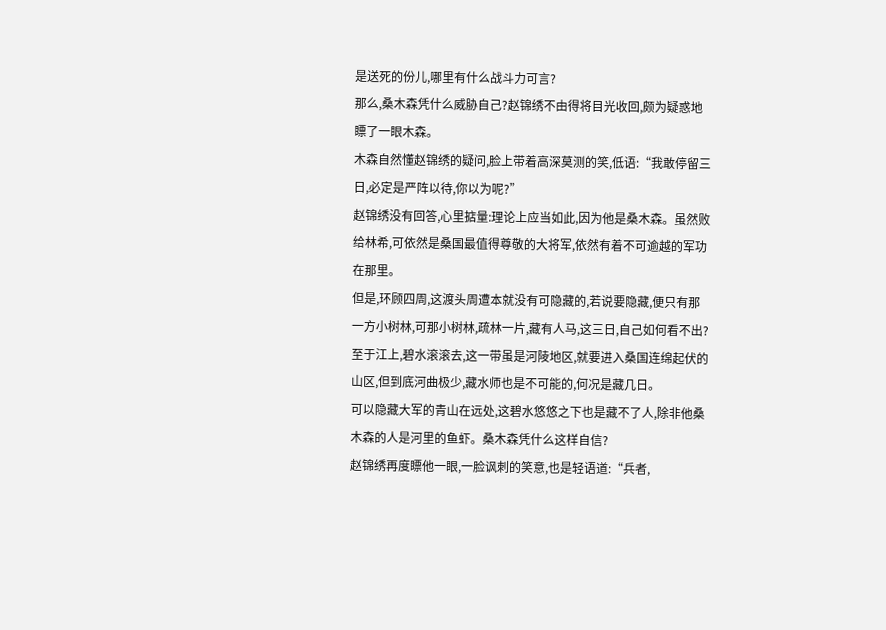是送死的份儿,哪里有什么战斗力可言?
那么,桑木森凭什么威胁自己?赵锦绣不由得将目光收回,颇为疑惑地瞟了一眼木森。
木森自然懂赵锦绣的疑问,脸上带着高深莫测的笑,低语:“我敢停留三日,必定是严阵以待,你以为呢?”
赵锦绣没有回答,心里掂量:理论上应当如此,因为他是桑木森。虽然败给林希,可依然是桑国最值得尊敬的大将军,依然有着不可逾越的军功在那里。
但是,环顾四周,这渡头周遭本就没有可隐藏的,若说要隐藏,便只有那一方小树林,可那小树林,疏林一片,藏有人马,这三日,自己如何看不出?
至于江上,碧水滚滚去,这一带虽是河陵地区,就要进入桑国连绵起伏的山区,但到底河曲极少,藏水师也是不可能的,何况是藏几日。
可以隐藏大军的青山在远处,这碧水悠悠之下也是藏不了人,除非他桑木森的人是河里的鱼虾。桑木森凭什么这样自信?
赵锦绣再度瞟他一眼,一脸讽刺的笑意,也是轻语道:“兵者,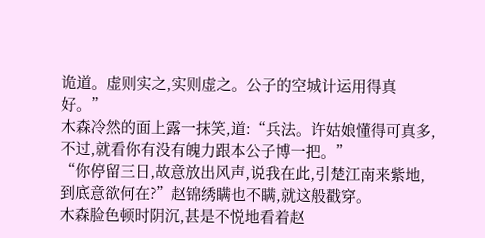诡道。虚则实之,实则虚之。公子的空城计运用得真好。”
木森冷然的面上露一抹笑,道:“兵法。许姑娘懂得可真多,不过,就看你有没有魄力跟本公子博一把。”
“你停留三日,故意放出风声,说我在此,引楚江南来紫地,到底意欲何在?”赵锦绣瞒也不瞒,就这般戳穿。
木森脸色顿时阴沉,甚是不悦地看着赵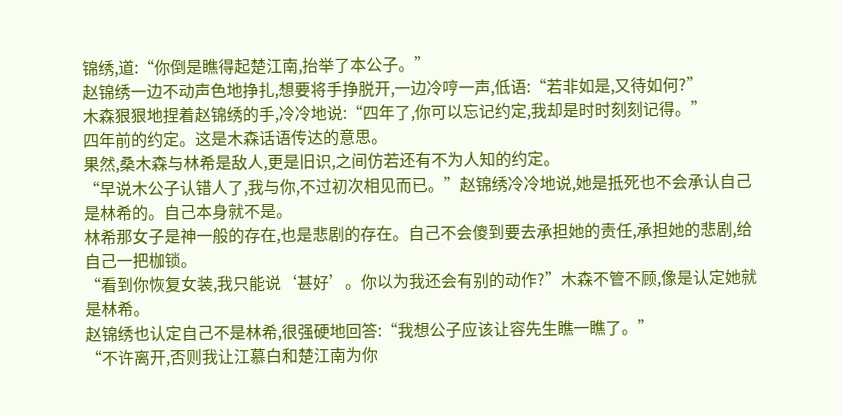锦绣,道:“你倒是瞧得起楚江南,抬举了本公子。”
赵锦绣一边不动声色地挣扎,想要将手挣脱开,一边冷哼一声,低语:“若非如是,又待如何?”
木森狠狠地捏着赵锦绣的手,冷冷地说:“四年了,你可以忘记约定,我却是时时刻刻记得。”
四年前的约定。这是木森话语传达的意思。
果然,桑木森与林希是敌人,更是旧识,之间仿若还有不为人知的约定。
“早说木公子认错人了,我与你,不过初次相见而已。”赵锦绣冷冷地说,她是抵死也不会承认自己是林希的。自己本身就不是。
林希那女子是神一般的存在,也是悲剧的存在。自己不会傻到要去承担她的责任,承担她的悲剧,给自己一把枷锁。
“看到你恢复女装,我只能说‘甚好’。你以为我还会有别的动作?”木森不管不顾,像是认定她就是林希。
赵锦绣也认定自己不是林希,很强硬地回答:“我想公子应该让容先生瞧一瞧了。”
“不许离开,否则我让江慕白和楚江南为你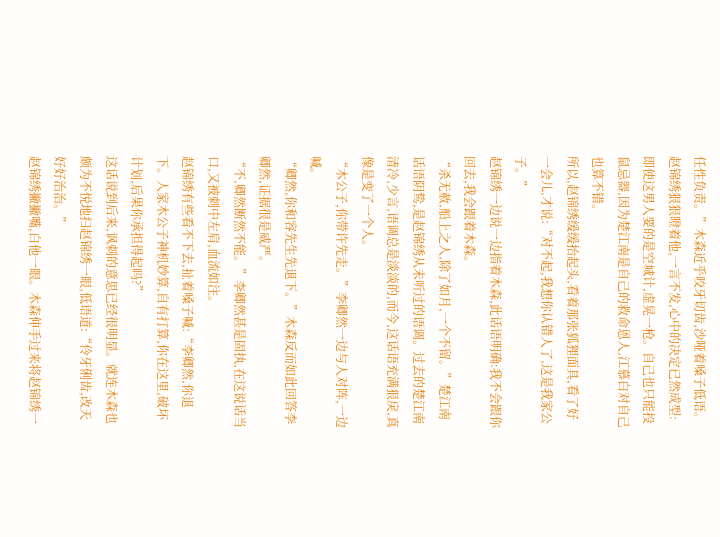任性负责。”木森近乎咬牙切齿,沙哑着嗓子低语。
赵锦绣狠狠瞪着他,一言不发,心中的决定已然成型:即使这男人要的是空城计,虚晃一枪。自己也只能投鼠忌器,因为楚江南是自己的救命恩人,江慕白对自己也算不错。
所以,赵锦绣缓缓抬起头,看着那张狐狸面具,看了好一会儿,才说:“对不起,我想你认错人了,这是我家公子。”
赵锦绣一边说一边指着木森,此话语明确:我不会跟你回去,我会跟着木森。
“杀无赦,船上之人,除了如月,一个不留。”楚江南话语阴鸷,是赵锦绣从未听过的语调。过去的楚江南清冷,少言,语调总是淡淡的,而今,这话语充满狠戾,真像是变了一个人。
“木公子,你带许先走。”李卿然一边与人对阵,一边喊。
“卿然,你和容先生先退下。”木森反而如此回答李卿然,证据很是威严。
“不,卿然断然不能。”李卿然甚是固执,在这说话当口,又被刺中左肩,血流如注。
赵锦绣有些看不下去,扯着嗓子喊:“李卿然,你退下。人家木公子神机妙算,自有打算,你在这里,破坏计划,后果你承担得起吗?”
这话说到后来,讽刺的意思已经很明显。就连木森也颇为不悦地扫赵锦绣一眼,低语道:“伶牙俐齿,改天好好治治。”
赵锦绣撇撇嘴,白他一眼。木森伸手过来将赵锦绣一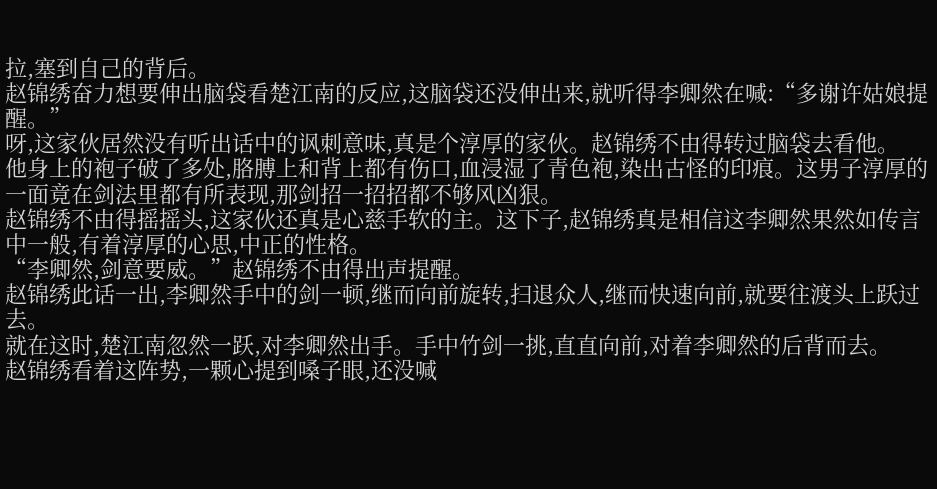拉,塞到自己的背后。
赵锦绣奋力想要伸出脑袋看楚江南的反应,这脑袋还没伸出来,就听得李卿然在喊:“多谢许姑娘提醒。”
呀,这家伙居然没有听出话中的讽刺意味,真是个淳厚的家伙。赵锦绣不由得转过脑袋去看他。
他身上的袍子破了多处,胳膊上和背上都有伤口,血浸湿了青色袍,染出古怪的印痕。这男子淳厚的一面竟在剑法里都有所表现,那剑招一招招都不够风凶狠。
赵锦绣不由得摇摇头,这家伙还真是心慈手软的主。这下子,赵锦绣真是相信这李卿然果然如传言中一般,有着淳厚的心思,中正的性格。
“李卿然,剑意要威。”赵锦绣不由得出声提醒。
赵锦绣此话一出,李卿然手中的剑一顿,继而向前旋转,扫退众人,继而快速向前,就要往渡头上跃过去。
就在这时,楚江南忽然一跃,对李卿然出手。手中竹剑一挑,直直向前,对着李卿然的后背而去。
赵锦绣看着这阵势,一颗心提到嗓子眼,还没喊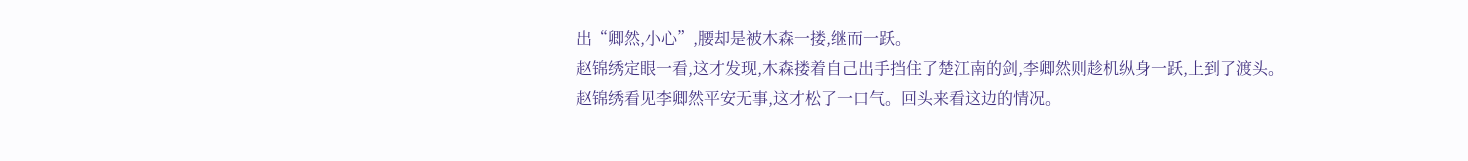出“卿然,小心”,腰却是被木森一搂,继而一跃。
赵锦绣定眼一看,这才发现,木森搂着自己出手挡住了楚江南的剑,李卿然则趁机纵身一跃,上到了渡头。
赵锦绣看见李卿然平安无事,这才松了一口气。回头来看这边的情况。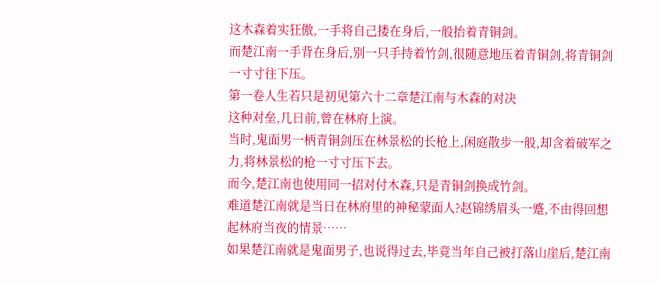这木森着实狂傲,一手将自己搂在身后,一般抬着青铜剑。
而楚江南一手背在身后,别一只手持着竹剑,很随意地压着青铜剑,将青铜剑一寸寸往下压。
第一卷人生若只是初见第六十二章楚江南与木森的对决
这种对垒,几日前,曾在林府上演。
当时,鬼面男一柄青铜剑压在林景松的长枪上,闲庭散步一般,却含着破军之力,将林景松的枪一寸寸压下去。
而今,楚江南也使用同一招对付木森,只是青铜剑换成竹剑。
难道楚江南就是当日在林府里的神秘蒙面人?赵锦绣眉头一蹙,不由得回想起林府当夜的情景……
如果楚江南就是鬼面男子,也说得过去,毕竟当年自己被打落山崖后,楚江南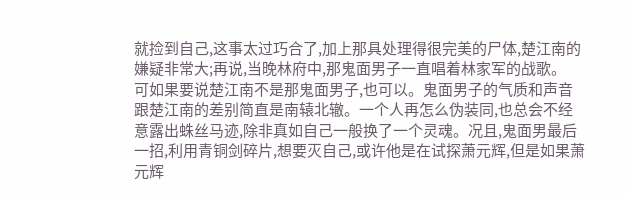就捡到自己,这事太过巧合了,加上那具处理得很完美的尸体,楚江南的嫌疑非常大;再说,当晚林府中,那鬼面男子一直唱着林家军的战歌。
可如果要说楚江南不是那鬼面男子,也可以。鬼面男子的气质和声音跟楚江南的差别简直是南辕北辙。一个人再怎么伪装同,也总会不经意露出蛛丝马迹,除非真如自己一般换了一个灵魂。况且,鬼面男最后一招,利用青铜剑碎片,想要灭自己,或许他是在试探萧元辉,但是如果萧元辉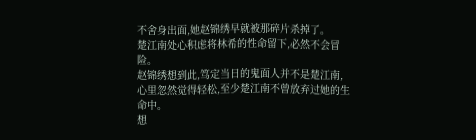不舍身出面,她赵锦绣早就被那碎片杀掉了。
楚江南处心积虑将林希的性命留下,必然不会冒险。
赵锦绣想到此,笃定当日的鬼面人并不是楚江南,心里忽然觉得轻松,至少楚江南不曾放弃过她的生命中。
想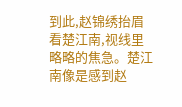到此,赵锦绣抬眉看楚江南,视线里略略的焦急。楚江南像是感到赵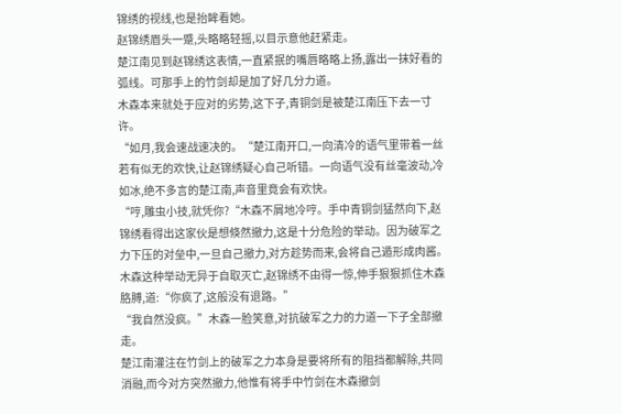锦绣的视线,也是抬眸看她。
赵锦绣眉头一蹙,头略略轻摇,以目示意他赶紧走。
楚江南见到赵锦绣这表情,一直紧抿的嘴唇略略上扬,露出一抹好看的弧线。可那手上的竹剑却是加了好几分力道。
木森本来就处于应对的劣势,这下子,青铜剑是被楚江南压下去一寸许。
“如月,我会速战速决的。“楚江南开口,一向清冷的语气里带着一丝若有似无的欢快,让赵锦绣疑心自己听错。一向语气没有丝毫波动,冷如冰,绝不多言的楚江南,声音里竟会有欢快。
“哼,雕虫小技,就凭你?“木森不屑地冷哼。手中青铜剑猛然向下,赵锦绣看得出这家伙是想倏然撤力,这是十分危险的举动。因为破军之力下压的对垒中,一旦自己撤力,对方趁势而来,会将自己遁形成肉酱。
木森这种举动无异于自取灭亡,赵锦绣不由得一惊,伸手狠狠抓住木森胳膊,道:“你疯了,这般没有退路。”
“我自然没疯。”木森一脸笑意,对抗破军之力的力道一下子全部撤走。
楚江南灌注在竹剑上的破军之力本身是要将所有的阻挡都解除,共同消融,而今对方突然撤力,他惟有将手中竹剑在木森撤剑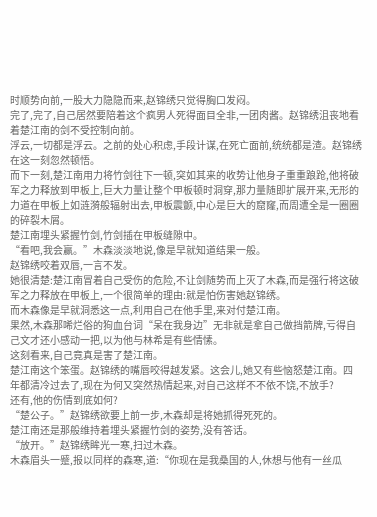时顺势向前,一股大力隐隐而来,赵锦绣只觉得胸口发闷。
完了,完了,自己居然要陪着这个疯男人死得面目全非,一团肉酱。赵锦绣沮丧地看着楚江南的剑不受控制向前。
浮云,一切都是浮云。之前的处心积虑,手段计谋,在死亡面前,统统都是渣。赵锦绣在这一刻忽然顿悟。
而下一刻,楚江南用力将竹剑往下一顿,突如其来的收势让他身子重重踉跄,他将破军之力释放到甲板上,巨大力量让整个甲板顿时洞穿,那力量随即扩展开来,无形的力道在甲板上如涟漪般辐射出去,甲板震颤,中心是巨大的窟窿,而周遭全是一圈圈的碎裂木屑。
楚江南埋头紧握竹剑,竹剑插在甲板缝隙中。
“看吧,我会赢。”木森淡淡地说,像是早就知道结果一般。
赵锦绣咬着双唇,一言不发。
她很清楚:楚江南冒着自己受伤的危险,不让剑随势而上灭了木森,而是强行将这破军之力释放在甲板上,一个很简单的理由:就是怕伤害她赵锦绣。
而木森像是早就洞悉这一点,利用自己在他手里,来对付楚江南。
果然,木森那唏烂俗的狗血台词“呆在我身边”无非就是拿自己做挡箭牌,亏得自己文才还小感动一把,以为他与林希是有些情愫。
这刻看来,自己竟真是害了楚江南。
楚江南这个笨蛋。赵锦绣的嘴唇咬得越发紧。这会儿,她又有些恼怒楚江南。四年都清冷过去了,现在为何又突然热情起来,对自己这样不不依不饶,不放手?
还有,他的伤情到底如何?
“楚公子。”赵锦绣欲要上前一步,木森却是将她抓得死死的。
楚江南还是那般维持着埋头紧握竹剑的姿势,没有答话。
“放开。”赵锦绣眸光一寒,扫过木森。
木森眉头一蹙,报以同样的森寒,道:“你现在是我桑国的人,休想与他有一丝瓜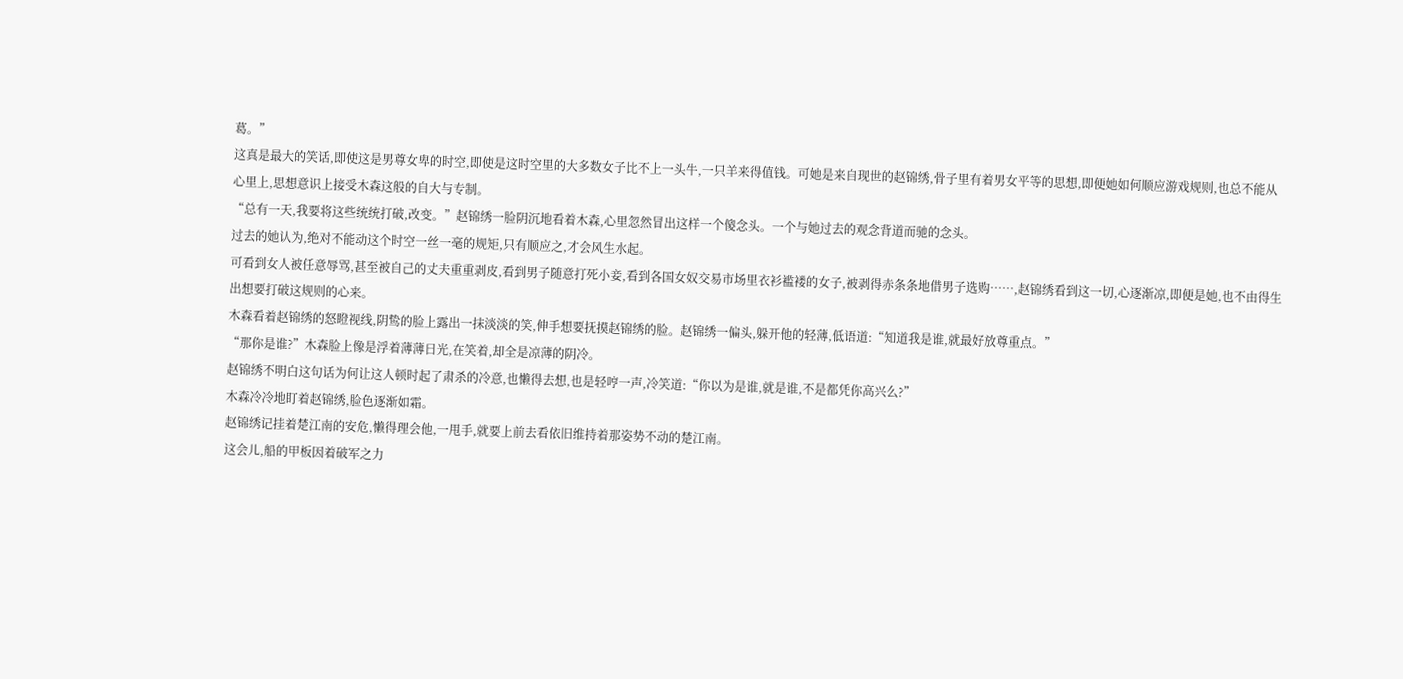葛。”
这真是最大的笑话,即使这是男尊女卑的时空,即使是这时空里的大多数女子比不上一头牛,一只羊来得值钱。可她是来自现世的赵锦绣,骨子里有着男女平等的思想,即便她如何顺应游戏规则,也总不能从心里上,思想意识上接受木森这般的自大与专制。
“总有一天,我要将这些统统打破,改变。”赵锦绣一脸阴沉地看着木森,心里忽然冒出这样一个傻念头。一个与她过去的观念背道而驰的念头。
过去的她认为,绝对不能动这个时空一丝一毫的规矩,只有顺应之,才会风生水起。
可看到女人被任意辱骂,甚至被自己的丈夫重重剥皮,看到男子随意打死小妾,看到各国女奴交易市场里衣衫褴褛的女子,被剥得赤条条地借男子选购……,赵锦绣看到这一切,心逐渐凉,即便是她,也不由得生出想要打破这规则的心来。
木森看着赵锦绣的怒瞪视线,阴鸷的脸上露出一抹淡淡的笑,伸手想要抚摸赵锦绣的脸。赵锦绣一偏头,躲开他的轻薄,低语道:“知道我是谁,就最好放尊重点。”
“那你是谁?”木森脸上像是浮着薄薄日光,在笑着,却全是凉薄的阴冷。
赵锦绣不明白这句话为何让这人顿时起了肃杀的冷意,也懒得去想,也是轻哼一声,冷笑道:“你以为是谁,就是谁,不是都凭你高兴么?”
木森冷冷地盯着赵锦绣,脸色逐渐如霜。
赵锦绣记挂着楚江南的安危,懒得理会他,一甩手,就要上前去看依旧维持着那姿势不动的楚江南。
这会儿,船的甲板因着破军之力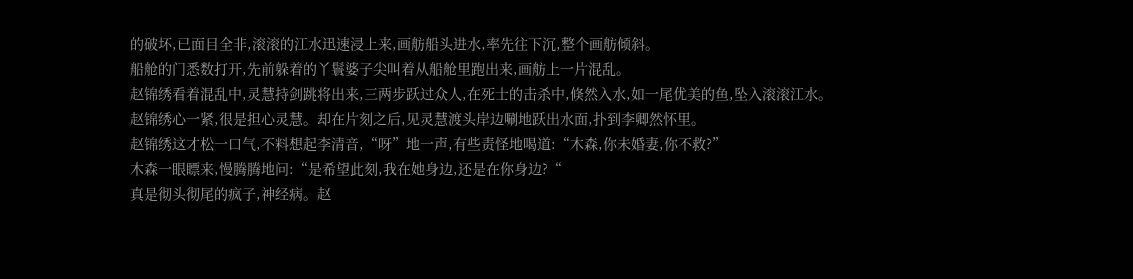的破坏,已面目全非,滚滚的江水迅速浸上来,画舫船头进水,率先往下沉,整个画舫倾斜。
船舱的门悉数打开,先前躲着的丫鬟婆子尖叫着从船舱里跑出来,画舫上一片混乱。
赵锦绣看着混乱中,灵慧持剑跳将出来,三两步跃过众人,在死士的击杀中,倏然入水,如一尾优美的鱼,坠入滚滚江水。
赵锦绣心一紧,很是担心灵慧。却在片刻之后,见灵慧渡头岸边唰地跃出水面,扑到李卿然怀里。
赵锦绣这才松一口气,不料想起李清音,“呀”地一声,有些责怪地喝道:“木森,你未婚妻,你不救?”
木森一眼瞟来,慢腾腾地问:“是希望此刻,我在她身边,还是在你身边?“
真是彻头彻尾的疯子,神经病。赵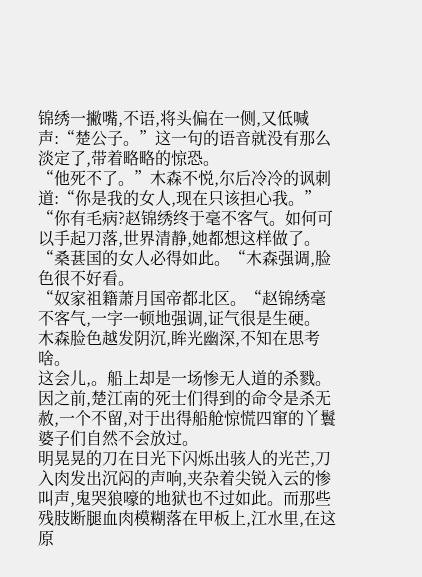锦绣一撇嘴,不语,将头偏在一侧,又低喊声:“楚公子。”这一句的语音就没有那么淡定了,带着略略的惊恐。
“他死不了。”木森不悦,尔后冷冷的讽刺道:“你是我的女人,现在只该担心我。”
“你有毛病?赵锦绣终于毫不客气。如何可以手起刀落,世界清静,她都想这样做了。
“桑葚国的女人必得如此。“木森强调,脸色很不好看。
“奴家祖籍萧月国帝都北区。“赵锦绣毫不客气,一字一顿地强调,证气很是生硬。
木森脸色越发阴沉,眸光幽深,不知在思考啥。
这会儿,。船上却是一场惨无人道的杀戮。因之前,楚江南的死士们得到的命令是杀无赦,一个不留,对于出得船舱惊慌四窜的丫鬟婆子们自然不会放过。
明晃晃的刀在日光下闪烁出骇人的光芒,刀入肉发出沉闷的声响,夹杂着尖锐入云的惨叫声,鬼哭狼嚎的地狱也不过如此。而那些残肢断腿血肉模糊落在甲板上,江水里,在这原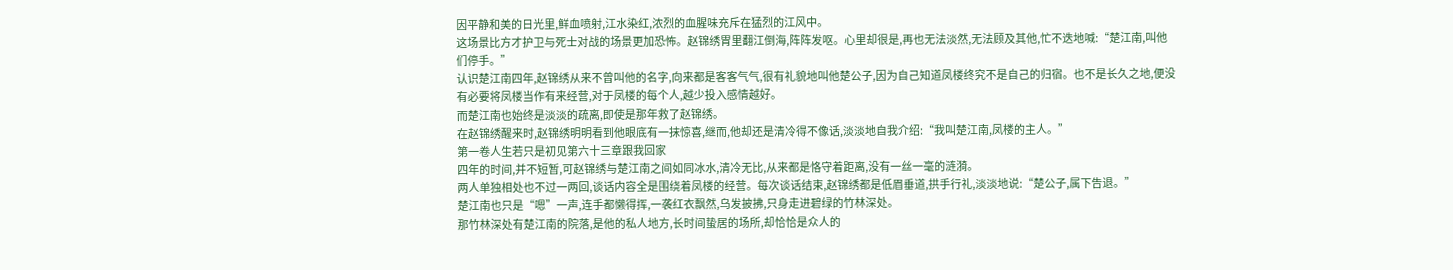因平静和美的日光里,鲜血喷射,江水染红,浓烈的血腥味充斥在猛烈的江风中。
这场景比方才护卫与死士对战的场景更加恐怖。赵锦绣胃里翻江倒海,阵阵发呕。心里却很是,再也无法淡然,无法顾及其他,忙不迭地喊:“楚江南,叫他们停手。”
认识楚江南四年,赵锦绣从来不曾叫他的名字,向来都是客客气气,很有礼貌地叫他楚公子,因为自己知道凤楼终究不是自己的归宿。也不是长久之地,便没有必要将凤楼当作有来经营,对于凤楼的每个人,越少投入感情越好。
而楚江南也始终是淡淡的疏离,即使是那年救了赵锦绣。
在赵锦绣醒来时,赵锦绣明明看到他眼底有一抹惊喜,继而,他却还是清冷得不像话,淡淡地自我介绍:“我叫楚江南,凤楼的主人。”
第一卷人生若只是初见第六十三章跟我回家
四年的时间,并不短暂,可赵锦绣与楚江南之间如同冰水,清冷无比,从来都是恪守着距离,没有一丝一毫的涟漪。
两人单独相处也不过一两回,谈话内容全是围绕着凤楼的经营。每次谈话结束,赵锦绣都是低眉垂道,拱手行礼,淡淡地说:“楚公子,属下告退。”
楚江南也只是“嗯”一声,连手都懒得挥,一袭红衣飘然,乌发披拂,只身走进碧绿的竹林深处。
那竹林深处有楚江南的院落,是他的私人地方,长时间蛰居的场所,却恰恰是众人的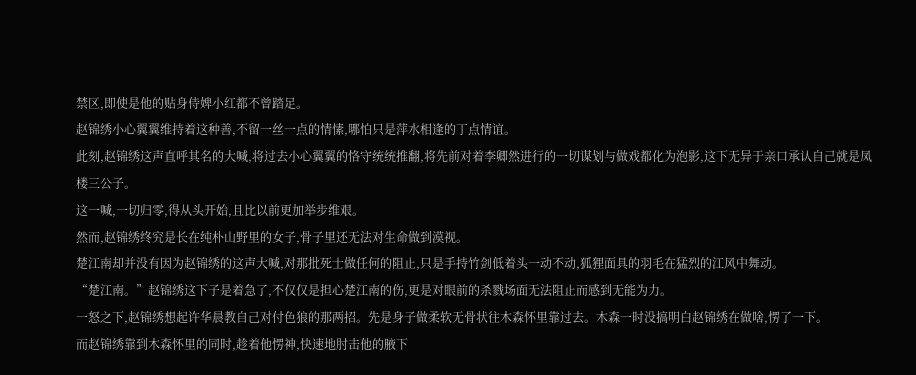禁区,即使是他的贴身侍婢小红都不曾踏足。
赵锦绣小心翼翼维持着这种善,不留一丝一点的情愫,哪怕只是萍水相逢的丁点情谊。
此刻,赵锦绣这声直呼其名的大喊,将过去小心翼翼的恪守统统推翻,将先前对着李卿然进行的一切谋划与做戏都化为泡影,这下无异于亲口承认自己就是凤楼三公子。
这一喊,一切归零,得从头开始,且比以前更加举步维艰。
然而,赵锦绣终究是长在纯朴山野里的女子,骨子里还无法对生命做到漠视。
楚江南却并没有因为赵锦绣的这声大喊,对那批死士做任何的阻止,只是手持竹剑低着头一动不动,狐狸面具的羽毛在猛烈的江风中舞动。
“楚江南。”赵锦绣这下子是着急了,不仅仅是担心楚江南的伤,更是对眼前的杀戮场面无法阻止而感到无能为力。
一怒之下,赵锦绣想起许华晨教自己对付色狼的那两招。先是身子做柔软无骨状往木森怀里靠过去。木森一时没搞明白赵锦绣在做啥,愣了一下。
而赵锦绣靠到木森怀里的同时,趁着他愣神,快速地肘击他的腋下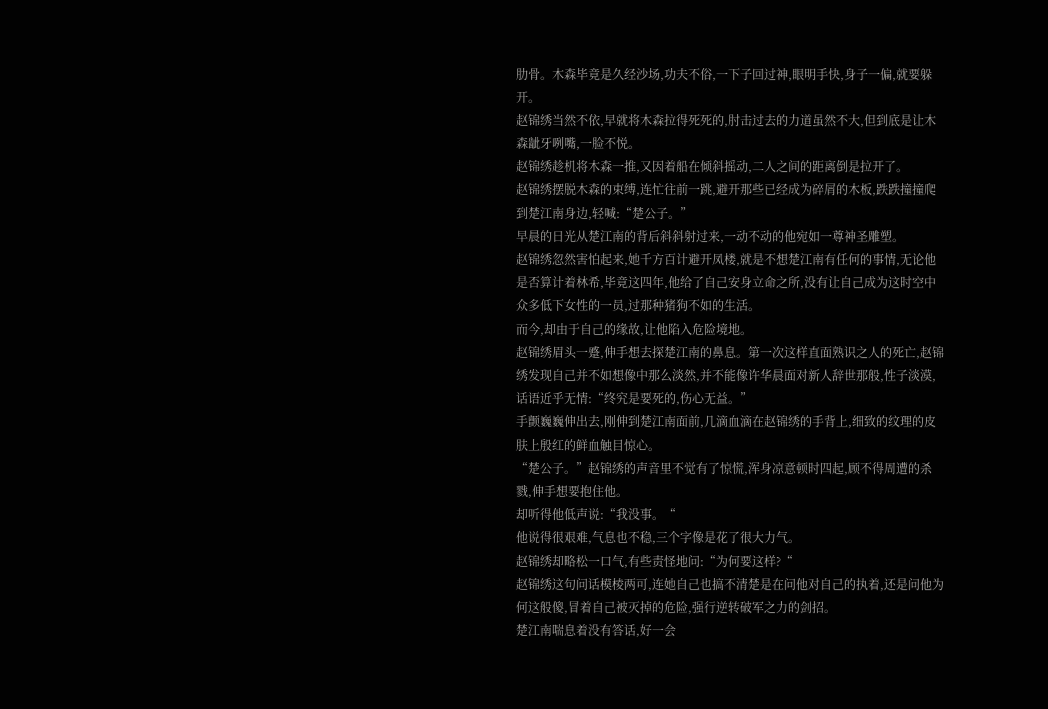肋骨。木森毕竟是久经沙场,功夫不俗,一下子回过神,眼明手快,身子一偏,就要躲开。
赵锦绣当然不依,早就将木森拉得死死的,肘击过去的力道虽然不大,但到底是让木森龇牙咧嘴,一脸不悦。
赵锦绣趁机将木森一推,又因着船在倾斜摇动,二人之间的距离倒是拉开了。
赵锦绣摆脱木森的束缚,连忙往前一跳,避开那些已经成为碎屑的木板,跌跌撞撞爬到楚江南身边,轻喊:“楚公子。”
早晨的日光从楚江南的背后斜斜射过来,一动不动的他宛如一尊神圣雕塑。
赵锦绣忽然害怕起来,她千方百计避开凤楼,就是不想楚江南有任何的事情,无论他是否算计着林希,毕竟这四年,他给了自己安身立命之所,没有让自己成为这时空中众多低下女性的一员,过那种猪狗不如的生活。
而今,却由于自己的缘故,让他陷入危险境地。
赵锦绣眉头一蹙,伸手想去探楚江南的鼻息。第一次这样直面熟识之人的死亡,赵锦绣发现自己并不如想像中那么淡然,并不能像许华晨面对新人辞世那般,性子淡漠,话语近乎无情:“终究是要死的,伤心无益。”
手颤巍巍伸出去,刚伸到楚江南面前,几滴血滴在赵锦绣的手背上,细致的纹理的皮肤上殷红的鲜血触目惊心。
“楚公子。”赵锦绣的声音里不觉有了惊慌,浑身凉意顿时四起,顾不得周遭的杀戮,伸手想要抱住他。
却听得他低声说:“我没事。“
他说得很艰难,气息也不稳,三个字像是花了很大力气。
赵锦绣却略松一口气,有些责怪地问:“为何要这样?“
赵锦绣这句问话模棱两可,连她自己也搞不清楚是在问他对自己的执着,还是问他为何这般傻,冒着自己被灭掉的危险,强行逆转破军之力的剑招。
楚江南喘息着没有答话,好一会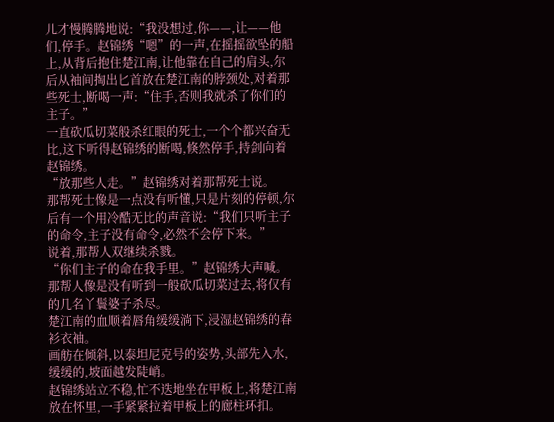儿才慢腾腾地说:“我没想过,你——,让——他们,停手。赵锦绣“嗯”的一声,在摇摇欲坠的船上,从背后抱住楚江南,让他靠在自己的肩头,尔后从袖间掏出匕首放在楚江南的脖颈处,对着那些死士,断喝一声:“住手,否则我就杀了你们的主子。”
一直砍瓜切菜般杀红眼的死士,一个个都兴奋无比,这下听得赵锦绣的断喝,倏然停手,持剑向着赵锦绣。
“放那些人走。”赵锦绣对着那帮死士说。
那帮死士像是一点没有听懂,只是片刻的停顿,尔后有一个用冷酷无比的声音说:“我们只听主子的命令,主子没有命令,必然不会停下来。”
说着,那帮人双继续杀戮。
“你们主子的命在我手里。”赵锦绣大声喊。
那帮人像是没有听到一般砍瓜切菜过去,将仅有的几名丫鬟婆子杀尽。
楚江南的血顺着唇角缓缓淌下,浸湿赵锦绣的春衫衣袖。
画舫在倾斜,以泰坦尼克号的姿势,头部先入水,缓缓的,坡面越发陡峭。
赵锦绣站立不稳,忙不迭地坐在甲板上,将楚江南放在怀里,一手紧紧拉着甲板上的廊柱环扣。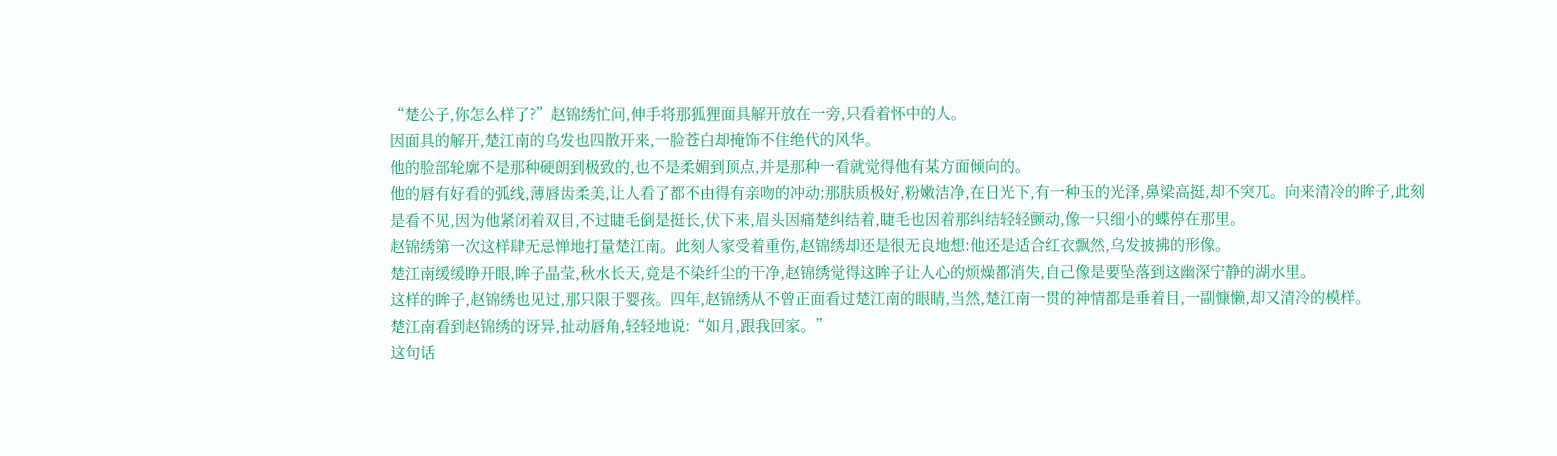“楚公子,你怎么样了?”赵锦绣忙问,伸手将那狐狸面具解开放在一旁,只看着怀中的人。
因面具的解开,楚江南的乌发也四散开来,一脸苍白却掩饰不住绝代的风华。
他的脸部轮廓不是那种硬朗到极致的,也不是柔媚到顶点,并是那种一看就觉得他有某方面倾向的。
他的唇有好看的弧线,薄唇齿柔美,让人看了都不由得有亲吻的冲动;那肤质极好,粉嫩洁净,在日光下,有一种玉的光泽,鼻梁高挺,却不突兀。向来清冷的眸子,此刻是看不见,因为他紧闭着双目,不过睫毛倒是挺长,伏下来,眉头因痛楚纠结着,睫毛也因着那纠结轻轻颤动,像一只细小的蝶停在那里。
赵锦绣第一次这样肆无忌惮地打量楚江南。此刻人家受着重伤,赵锦绣却还是很无良地想:他还是适合红衣飘然,乌发披拂的形像。
楚江南缓缓睁开眼,眸子晶莹,秋水长天,竟是不染纤尘的干净,赵锦绣觉得这眸子让人心的烦燥都消失,自己像是要坠落到这幽深宁静的湖水里。
这样的眸子,赵锦绣也见过,那只限于婴孩。四年,赵锦绣从不曾正面看过楚江南的眼睛,当然,楚江南一贯的神情都是垂着目,一副慷懒,却又清冷的模样。
楚江南看到赵锦绣的讶异,扯动唇角,轻轻地说:“如月,跟我回家。”
这句话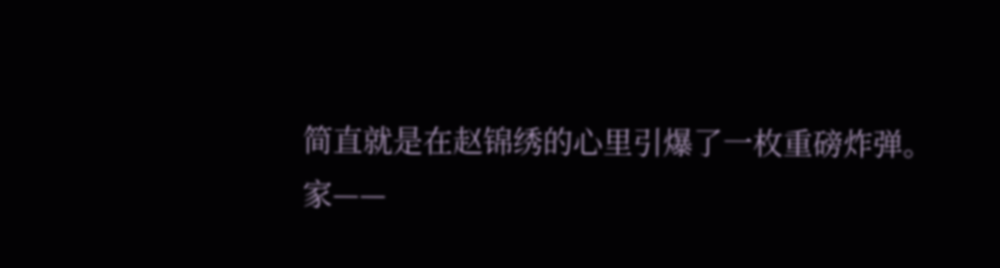简直就是在赵锦绣的心里引爆了一枚重磅炸弹。
家——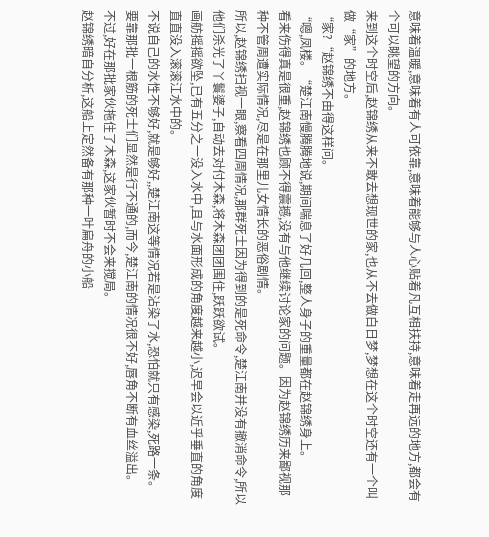意味着温暖,意味着有人可依靠,意味着能够与人心贴着凡互相扶持,意味着走再远的地方,都会有个可以眺望的方向。
来到这个时空后,赵锦绣从来不敢去想现世的家,也从不去做白日梦,梦想在这个时空还有一个叫做“家”的地方。
“家?“赵锦绣不由得这样问。
“嗯,凤楼。“楚江南慢腾腾地说,期间喘息了好几回,整人身子的重量都在赵锦绣身上。
看来伤得真是很重,赵锦绣也顾不得震撼,没有与他继续讨论家的问题。因为赵锦绣历来鄙视那种不管周遭实际情况,尽是在那里儿女情长的恶俗剧情。
所以,赵锦绣扫视一眼,察看四周情况,那群死士因为得到的是死命令,楚江南并没有撤消命令,所以他们杀光了丫鬟婆子,自动去对付木森,将木森团团围住,跃跃欲试。
画舫摇摇欲坠,已有五分之一没入水中,且与水面形成的角度越来越小,迟早会以近乎垂直的角度直直没入滚滚江水中的。
不说自己的水性不够好,就是够好,,楚江南这等情况若是沾染了水,恐怕就只有感染,死路一条。
要靠那批一根筋的死士们显然是行不通的,而今,楚江南的情况很不好,唇角不断有血丝溢出。
不过,好在那批家伙拖住了木森,这家伙暂时不会来搅局。
赵锦绣暗自分析,这船上定然备有那种一叶扁舟的小船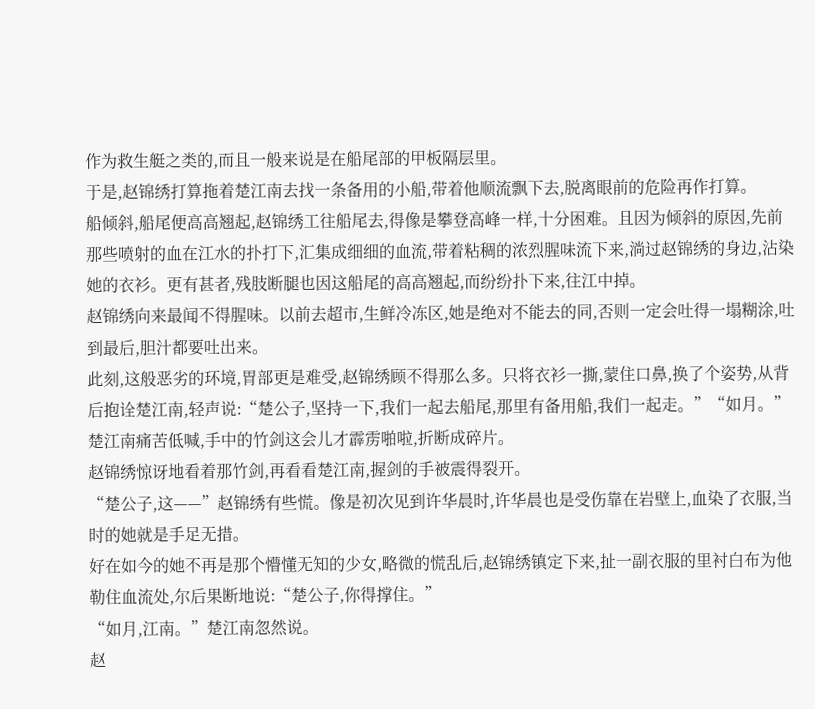作为救生艇之类的,而且一般来说是在船尾部的甲板隔层里。
于是,赵锦绣打算拖着楚江南去找一条备用的小船,带着他顺流飘下去,脱离眼前的危险再作打算。
船倾斜,船尾便高高翘起,赵锦绣工往船尾去,得像是攀登高峰一样,十分困难。且因为倾斜的原因,先前那些喷射的血在江水的扑打下,汇集成细细的血流,带着粘稠的浓烈腥味流下来,淌过赵锦绣的身边,沾染她的衣衫。更有甚者,残肢断腿也因这船尾的高高翘起,而纷纷扑下来,往江中掉。
赵锦绣向来最闻不得腥味。以前去超市,生鲜冷冻区,她是绝对不能去的同,否则一定会吐得一塌糊涂,吐到最后,胆汁都要吐出来。
此刻,这般恶劣的环境,胃部更是难受,赵锦绣顾不得那么多。只将衣衫一撕,蒙住口鼻,换了个姿势,从背后抱诠楚江南,轻声说:“楚公子,坚持一下,我们一起去船尾,那里有备用船,我们一起走。”“如月。”楚江南痛苦低喊,手中的竹剑这会儿才霹雳啪啦,折断成碎片。
赵锦绣惊讶地看着那竹剑,再看看楚江南,握剑的手被震得裂开。
“楚公子,这——”赵锦绣有些慌。像是初次见到许华晨时,许华晨也是受伤靠在岩壁上,血染了衣服,当时的她就是手足无措。
好在如今的她不再是那个懵懂无知的少女,略微的慌乱后,赵锦绣镇定下来,扯一副衣服的里衬白布为他勒住血流处,尔后果断地说:“楚公子,你得撑住。”
“如月,江南。”楚江南忽然说。
赵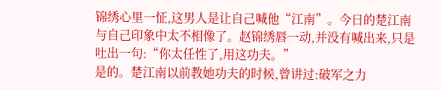锦绣心里一怔,这男人是让自己喊他“江南”。今日的楚江南与自己印象中太不相像了。赵锦绣唇一动,并没有喊出来,只是吐出一句:“你太任性了,用这功夫。”
是的。楚江南以前教她功夫的时候,曾讲过:破军之力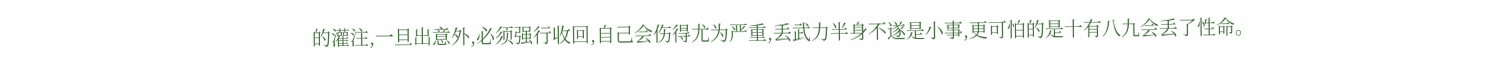的灌注,一旦出意外,必须强行收回,自己会伤得尤为严重,丢武力半身不遂是小事,更可怕的是十有八九会丢了性命。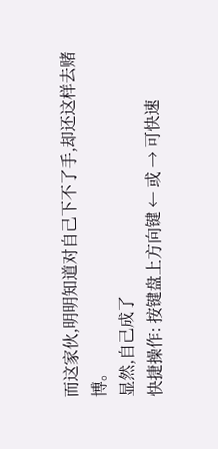而这家伙,明明知道对自己下不了手,却还这样去赌博。
显然,自己成了
快捷操作: 按键盘上方向键 ← 或 → 可快速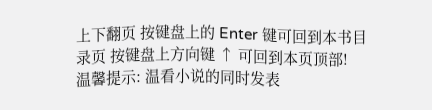上下翻页 按键盘上的 Enter 键可回到本书目录页 按键盘上方向键 ↑ 可回到本页顶部!
温馨提示: 温看小说的同时发表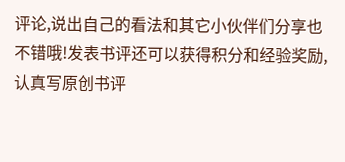评论,说出自己的看法和其它小伙伴们分享也不错哦!发表书评还可以获得积分和经验奖励,认真写原创书评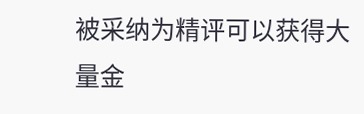被采纳为精评可以获得大量金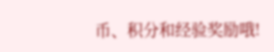币、积分和经验奖励哦!